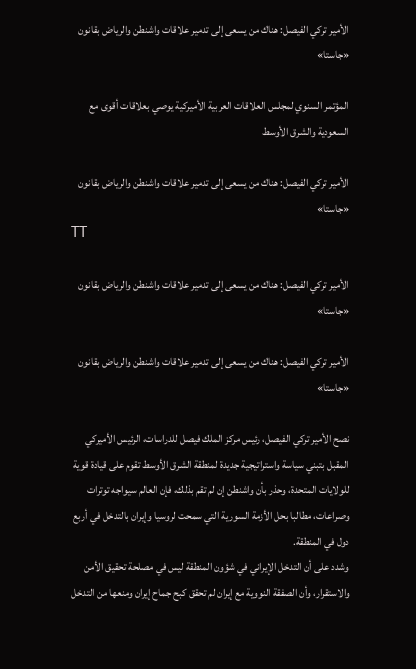الأمير تركي الفيصل: هناك من يسعى إلى تدمير علاقات واشنطن والرياض بقانون «جاستا»

المؤتمر السنوي لمجلس العلاقات العربية الأميركية يوصي بعلاقات أقوى مع السعودية والشرق الأوسط

الأمير تركي الفيصل: هناك من يسعى إلى تدمير علاقات واشنطن والرياض بقانون «جاستا»
TT

الأمير تركي الفيصل: هناك من يسعى إلى تدمير علاقات واشنطن والرياض بقانون «جاستا»

الأمير تركي الفيصل: هناك من يسعى إلى تدمير علاقات واشنطن والرياض بقانون «جاستا»

نصح الأمير تركي الفيصل، رئيس مركز الملك فيصل للدراسات، الرئيس الأميركي المقبل بتبني سياسة واستراتيجية جديدة لمنطقة الشرق الأوسط تقوم على قيادة قوية للولايات المتحدة، وحذر بأن واشنطن إن لم تقم بذلك، فإن العالم سيواجه توترات وصراعات، مطالبا بحل الأزمة السورية التي سمحت لروسيا وإيران بالتدخل في أربع دول في المنطقة.
وشدد على أن التدخل الإيراني في شؤون المنطقة ليس في مصلحة تحقيق الأمن والاستقرار، وأن الصفقة النووية مع إيران لم تحقق كبح جماح إيران ومنعها من التدخل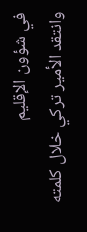في شؤون الإقليم
وانتقد الأمير تركي خلال كلمته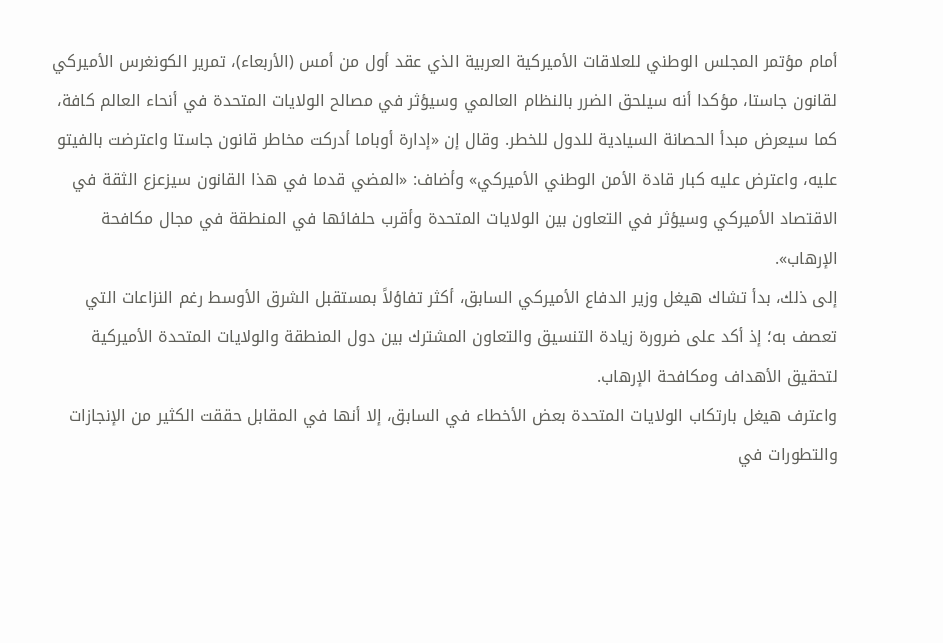أمام مؤتمر المجلس الوطني للعلاقات الأميركية العربية الذي عقد أول من أمس (الأربعاء)، تمرير الكونغرس الأميركي لقانون جاستا، مؤكدا أنه سيلحق الضرر بالنظام العالمي وسيؤثر في مصالح الولايات المتحدة في أنحاء العالم كافة، كما سيعرض مبدأ الحصانة السيادية للدول للخطر. وقال إن «إدارة أوباما أدركت مخاطر قانون جاستا واعترضت بالفيتو عليه، واعترض عليه كبار قادة الأمن الوطني الأميركي» وأضاف: «المضي قدما في هذا القانون سيزعزع الثقة في الاقتصاد الأميركي وسيؤثر في التعاون بين الولايات المتحدة وأقرب حلفائها في المنطقة في مجال مكافحة الإرهاب».
إلى ذلك، بدأ تشاك هيغل وزير الدفاع الأميركي السابق، أكثر تفاؤلاً بمستقبل الشرق الأوسط رغم النزاعات التي تعصف به؛ إذ أكد على ضرورة زيادة التنسيق والتعاون المشترك بين دول المنطقة والولايات المتحدة الأميركية لتحقيق الأهداف ومكافحة الإرهاب.
واعترف هيغل بارتكاب الولايات المتحدة بعض الأخطاء في السابق، إلا أنها في المقابل حققت الكثير من الإنجازات والتطورات في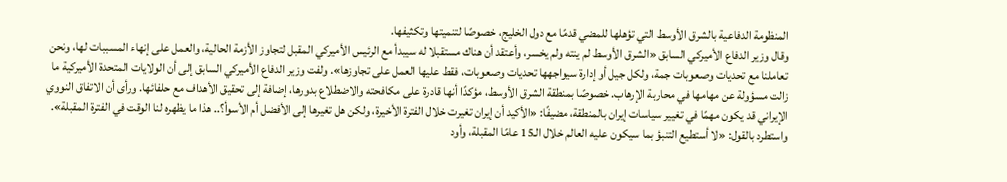المنظومة الدفاعية بالشرق الأوسط التي تؤهلها للمضي قدمًا مع دول الخليج، خصوصًا لتنميتها وتكثيفها.
وقال وزير الدفاع الأميركي السابق «الشرق الأوسط لم ينته ولم يخسر، وأعتقد أن هناك مستقبلا له سيبدأ مع الرئيس الأميركي المقبل لتجاوز الأزمة الحالية، والعمل على إنهاء المسببات لها، ونحن تعاملنا مع تحديات وصعوبات جمة، ولكل جيل أو إدارة سيواجهها تحديات وصعوبات، فقط عليها العمل على تجاوزها». ولفت وزير الدفاع الأميركي السابق إلى أن الولايات المتحدة الأميركية ما زالت مسؤولة عن مهامها في محاربة الإرهاب. خصوصًا بمنطقة الشرق الأوسط، مؤكدًا أنها قادرة على مكافحته والاضطلاع بدورها، إضافة إلى تحقيق الأهداف مع حلفائها. ورأى أن الاتفاق النووي الإيراني قد يكون مهمًا في تغيير سياسات إيران بالمنطقة، مضيفًا: «الأكيد أن إيران تغيرت خلال الفترة الأخيرة، ولكن هل تغيرها إلى الأفضل أم الأسوأ؟.. هذا ما يظهره لنا الوقت في الفترة المقبلة».
واستطرد بالقول: «لا أستطيع التنبؤ بما سيكون عليه العالم خلال الـ15 عامًا المقبلة، وأود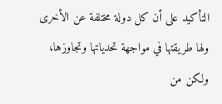التأكيد على أن كل دولة مختلفة عن الأخرى ولها طريقتها في مواجهة تحدياتها وتجاوزها، ولكن من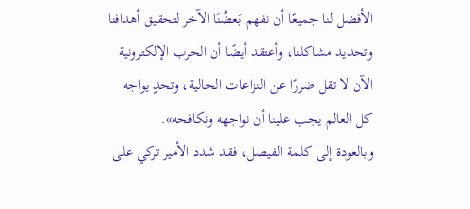الأفضل لنا جميعًا أن نفهم بَعضُنَا الآخر لتحقيق أهدافنا وتحديد مشاكلنا، وأعتقد أيضًا أن الحرب الإلكترونية الآن لا تقل ضررًا عن النزاعات الحالية، وتحدٍ يواجه كل العالم يجب علينا أن نواجهه ونكافحه».
وبالعودة إلى كلمة الفيصل، فقد شدد الأمير تركي على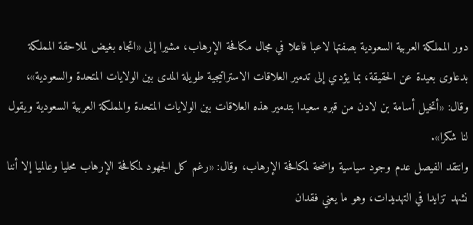دور المملكة العربية السعودية بصفتها لاعبا فاعلا في مجال مكافحة الإرهاب، مشيرا إلى «اتجاه بغيض لملاحقة المملكة بدعاوى بعيدة عن الحقيقة، بما يؤدي إلى تدمير العلاقات الاستراتيجية طويلة المدى بين الولايات المتحدة والسعودية»، وقال: «أتخيل أسامة بن لادن من قبره سعيدا بتدمير هذه العلاقات بين الولايات المتحدة والمملكة العربية السعودية ويقول لنا شكرا».
وانتقد الفيصل عدم وجود سياسية واضحة لمكافحة الإرهاب، وقال: «رغم كل الجهود لمكافحة الإرهاب محليا وعالميا إلا أننا نشهد تزايدا في التهديدات، وهو ما يعني فقدان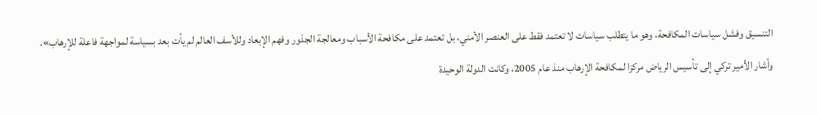التنسيق وفشل سياسات المكافحة، وهو ما يتطلب سياسات لا تعتمد فقط على العنصر الأمني، بل تعتمد على مكافحة الأسباب ومعالجة الجذور وفهم الإبعاد وللأسف العالم لم يأت بعد بسياسة لمواجهة فاعلة للإرهاب».
وأشار الأمير تركي إلى تأسيس الرياض مركزا لمكافحة الإرهاب منذ عام 2005، وكانت الدولة الوحيدة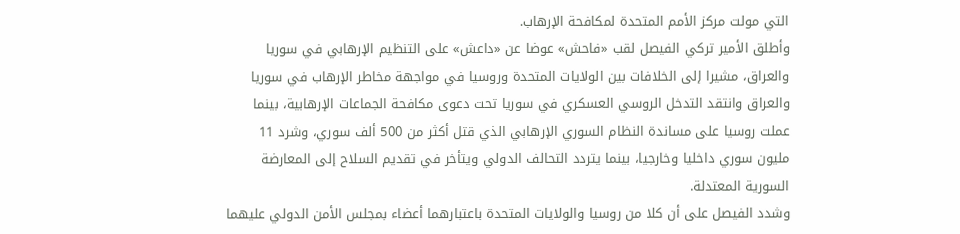التي مولت مركز الأمم المتحدة لمكافحة الإرهاب.
وأطلق الأمير تركي الفيصل لقب «فاحش» عوضا عن «داعش» على التنظيم الإرهابي في سوريا والعراق، مشيرا إلى الخلافات بين الولايات المتحدة وروسيا في مواجهة مخاطر الإرهاب في سوريا والعراق وانتقد التدخل الروسي العسكري في سوريا تحت دعوى مكافحة الجماعات الإرهابية، بينما عملت روسيا على مساندة النظام السوري الإرهابي الذي قتل أكثر من 500 ألف سوري، وشرد 11 مليون سوري داخليا وخارجيا، بينما يتردد التحالف الدولي ويتأخر في تقديم السلاح إلى المعارضة السورية المعتدلة.
وشدد الفيصل على أن كلا من روسيا والولايات المتحدة باعتبارهما أعضاء بمجلس الأمن الدولي عليهما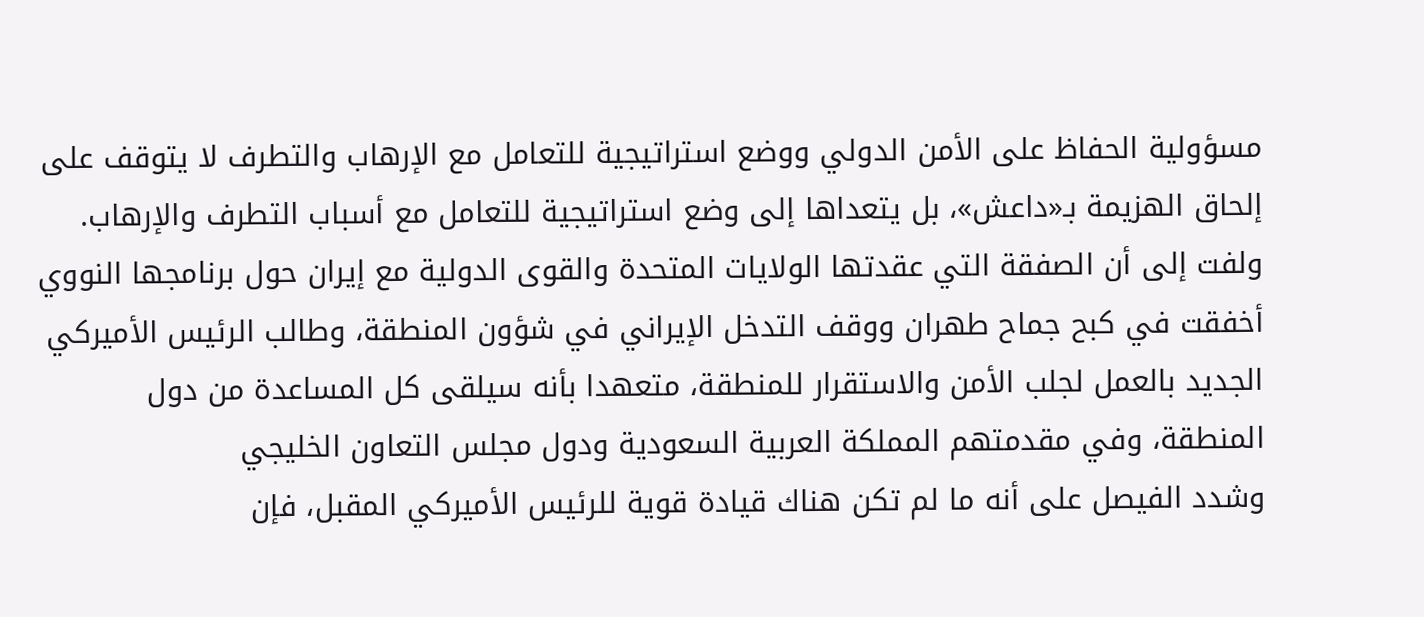مسؤولية الحفاظ على الأمن الدولي ووضع استراتيجية للتعامل مع الإرهاب والتطرف لا يتوقف على إلحاق الهزيمة بـ«داعش»، بل يتعداها إلى وضع استراتيجية للتعامل مع أسباب التطرف والإرهاب.
ولفت إلى أن الصفقة التي عقدتها الولايات المتحدة والقوى الدولية مع إيران حول برنامجها النووي أخفقت في كبح جماح طهران ووقف التدخل الإيراني في شؤون المنطقة، وطالب الرئيس الأميركي الجديد بالعمل لجلب الأمن والاستقرار للمنطقة، متعهدا بأنه سيلقى كل المساعدة من دول المنطقة، وفي مقدمتهم المملكة العربية السعودية ودول مجلس التعاون الخليجي
وشدد الفيصل على أنه ما لم تكن هناك قيادة قوية للرئيس الأميركي المقبل، فإن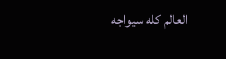العالم كله سيواجه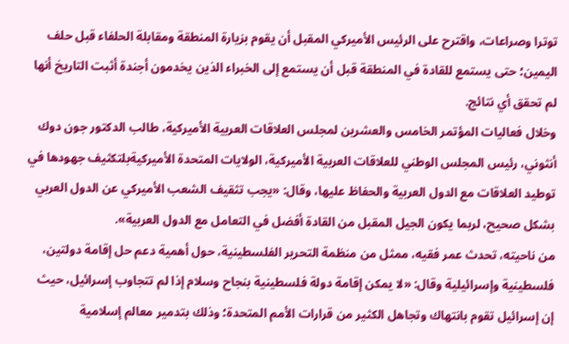توترا وصراعات، واقترح على الرئيس الأميركي المقبل أن يقوم بزيارة المنطقة ومقابلة الحلفاء قبل حلف اليمين؛ حتى يستمع للقادة في المنطقة قبل أن يستمع إلى الخبراء الذين يخدمون أجندة أثبت التاريخ أنها لم تحقق أي نتائج.
وخلال فعاليات المؤتمر الخامس والعشرين لمجلس العلاقات العربية الأميركية، طالب الدكتور جون دوك أنثوني، رئيس المجلس الوطني للعلاقات العربية الأميركية، الولايات المتحدة الأميركيةبلتكثيف جهودها في توطيد العلاقات مع الدول العربية والحفاظ عليها، وقال: «يجب تثقيف الشعب الأميركي عن الدول العربي بشكل صحيح، لربما يكون الجيل المقبل من القادة أفضل في التعامل مع الدول العربية».
من ناحيته، تحدث عمر فقيه، ممثل من منظمة التحرير الفلسطينية، حول أهمية دعم حل إقامة دولتين، فلسطينية وإسرائيلية وقال: «لا يمكن إقامة دولة فلسطينية بنجاح وسلام إذا لم تتجاوب إسرائيل، حيث إن إسرائيل تقوم بانتهاك وتجاهل الكثير من قرارات الأمم المتحدة؛ وذلك بتدمير معالم إسلامية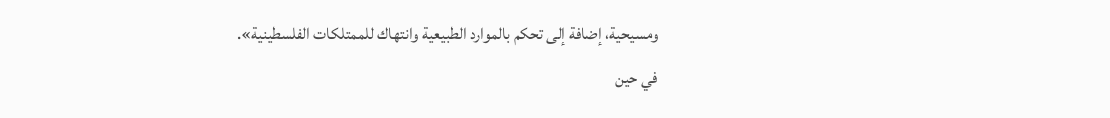ومسيحية، إضافة إلى تحكم بالموارد الطبيعية وانتهاك للممتلكات الفلسطينية».
في حين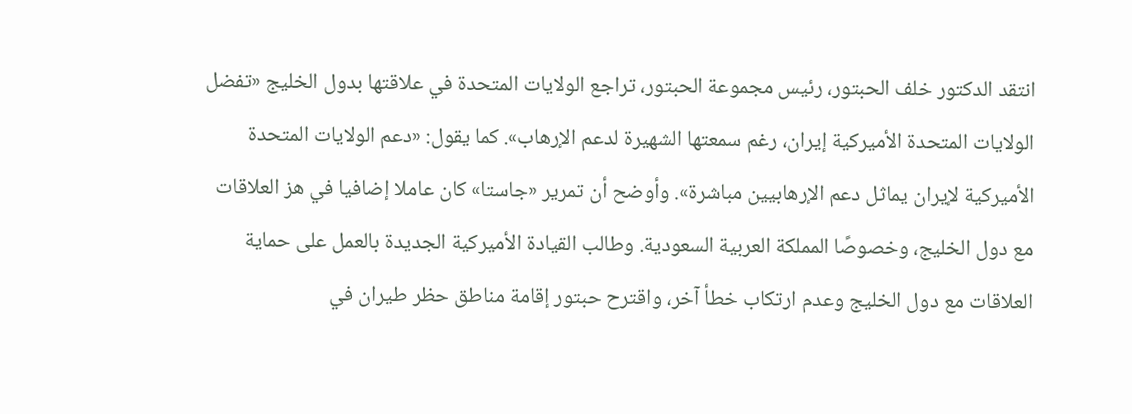انتقد الدكتور خلف الحبتور، رئيس مجموعة الحبتور، تراجع الولايات المتحدة في علاقتها بدول الخليج «تفضل الولايات المتحدة الأميركية إيران، رغم سمعتها الشهيرة لدعم الإرهاب». كما يقول: «دعم الولايات المتحدة الأميركية لإيران يماثل دعم الإرهابيين مباشرة». وأوضح أن تمرير «جاستا» كان عاملا إضافيا في هز العلاقات مع دول الخليج، وخصوصًا المملكة العربية السعودية. وطالب القيادة الأميركية الجديدة بالعمل على حماية العلاقات مع دول الخليج وعدم ارتكاب خطأ آخر، واقترح حبتور إقامة مناطق حظر طيران في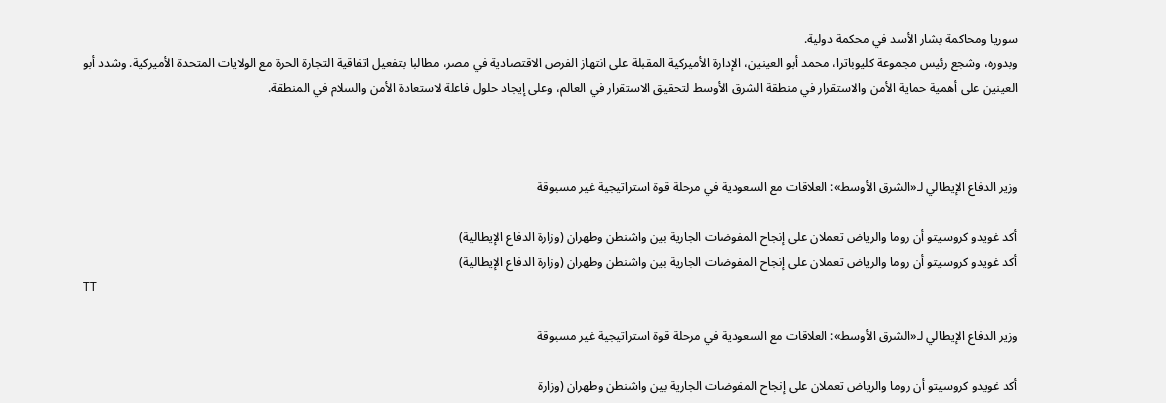سوريا ومحاكمة بشار الأسد في محكمة دولية.
وبدوره، وشجع رئيس مجموعة كليوباترا، محمد أبو العينين، الإدارة الأميركية المقبلة على انتهاز الفرص الاقتصادية في مصر، مطالبا بتفعيل اتفاقية التجارة الحرة مع الولايات المتحدة الأميركية. وشدد أبو العينين على أهمية حماية الأمن والاستقرار في منطقة الشرق الأوسط لتحقيق الاستقرار في العالم، وعلى إيجاد حلول فاعلة لاستعادة الأمن والسلام في المنطقة.



وزير الدفاع الإيطالي لـ«الشرق الأوسط»: العلاقات مع السعودية في مرحلة قوة استراتيجية غير مسبوقة

أكد غويدو كروسيتو أن روما والرياض تعملان على إنجاح المفوضات الجارية بين واشنطن وطهران (وزارة الدفاع الإيطالية)
أكد غويدو كروسيتو أن روما والرياض تعملان على إنجاح المفوضات الجارية بين واشنطن وطهران (وزارة الدفاع الإيطالية)
TT

وزير الدفاع الإيطالي لـ«الشرق الأوسط»: العلاقات مع السعودية في مرحلة قوة استراتيجية غير مسبوقة

أكد غويدو كروسيتو أن روما والرياض تعملان على إنجاح المفوضات الجارية بين واشنطن وطهران (وزارة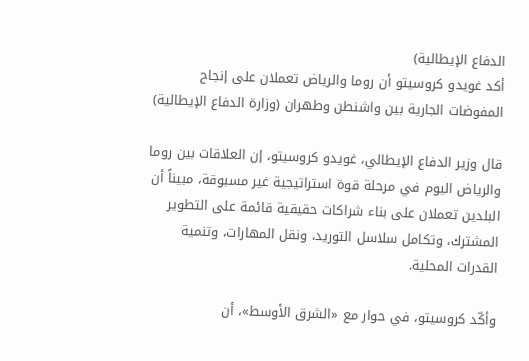الدفاع الإيطالية)
أكد غويدو كروسيتو أن روما والرياض تعملان على إنجاح المفوضات الجارية بين واشنطن وطهران (وزارة الدفاع الإيطالية)

قال وزير الدفاع الإيطالي، غويدو كروسيتو، إن العلاقات بين روما والرياض اليوم في مرحلة قوة استراتيجية غير مسبوقة، مبيناً أن البلدين تعملان على بناء شراكات حقيقية قائمة على التطوير المشترك، وتكامل سلاسل التوريد، ونقل المهارات، وتنمية القدرات المحلية.

وأكّد كروسيتو، في حوار مع «الشرق الأوسط»، أن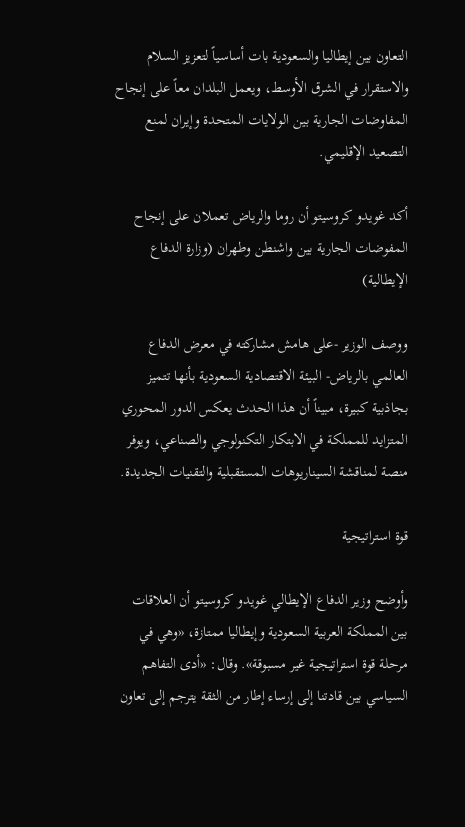التعاون بين إيطاليا والسعودية بات أساسياً لتعزيز السلام والاستقرار في الشرق الأوسط، ويعمل البلدان معاً على إنجاح المفاوضات الجارية بين الولايات المتحدة وإيران لمنع التصعيد الإقليمي.

أكد غويدو كروسيتو أن روما والرياض تعملان على إنجاح المفوضات الجارية بين واشنطن وطهران (وزارة الدفاع الإيطالية)

ووصف الوزير -على هامش مشاركته في معرض الدفاع العالمي بالرياض- البيئة الاقتصادية السعودية بأنها تتميز بجاذبية كبيرة، مبيناً أن هذا الحدث يعكس الدور المحوري المتزايد للمملكة في الابتكار التكنولوجي والصناعي، ويوفر منصة لمناقشة السيناريوهات المستقبلية والتقنيات الجديدة.

قوة استراتيجية

وأوضح وزير الدفاع الإيطالي غويدو كروسيتو أن العلاقات بين المملكة العربية السعودية وإيطاليا ممتازة، «وهي في مرحلة قوة استراتيجية غير مسبوقة». وقال: «أدى التفاهم السياسي بين قادتنا إلى إرساء إطار من الثقة يترجم إلى تعاون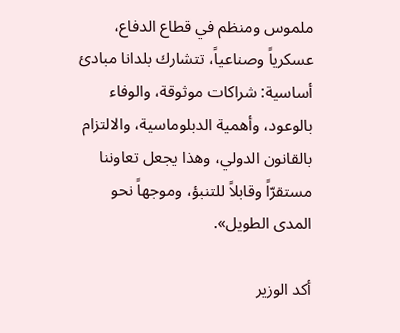ملموس ومنظم في قطاع الدفاع، عسكرياً وصناعياً، تتشارك بلدانا مبادئ أساسية: شراكات موثوقة، والوفاء بالوعود، وأهمية الدبلوماسية، والالتزام بالقانون الدولي، وهذا يجعل تعاوننا مستقرّاً وقابلاً للتنبؤ، وموجهاً نحو المدى الطويل».

أكد الوزير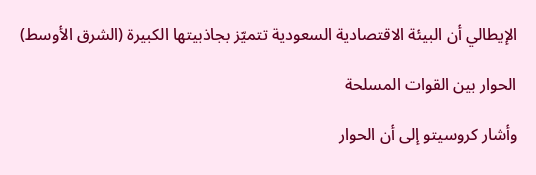الإيطالي أن البيئة الاقتصادية السعودية تتميّز بجاذبيتها الكبيرة (الشرق الأوسط)

الحوار بين القوات المسلحة

وأشار كروسيتو إلى أن الحوار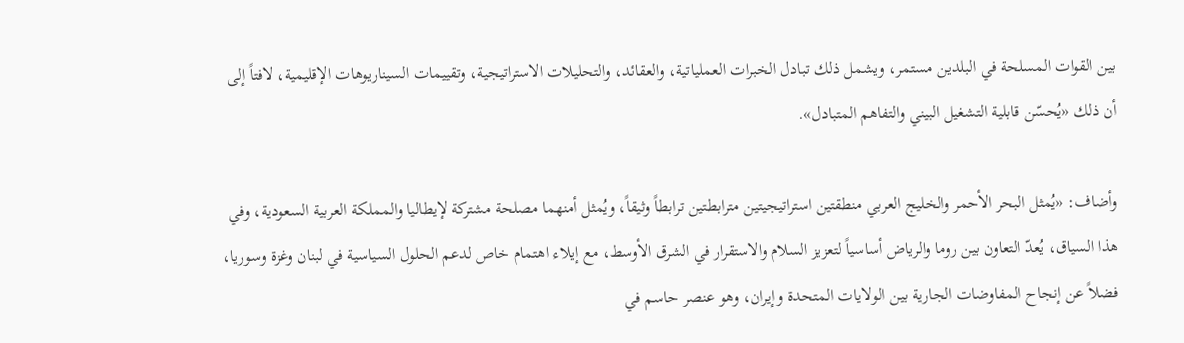بين القوات المسلحة في البلدين مستمر، ويشمل ذلك تبادل الخبرات العملياتية، والعقائد، والتحليلات الاستراتيجية، وتقييمات السيناريوهات الإقليمية، لافتاً إلى أن ذلك «يُحسّن قابلية التشغيل البيني والتفاهم المتبادل».

وأضاف: «يُمثل البحر الأحمر والخليج العربي منطقتين استراتيجيتين مترابطتين ترابطاً وثيقاً، ويُمثل أمنهما مصلحة مشتركة لإيطاليا والمملكة العربية السعودية، وفي هذا السياق، يُعدّ التعاون بين روما والرياض أساسياً لتعزيز السلام والاستقرار في الشرق الأوسط، مع إيلاء اهتمام خاص لدعم الحلول السياسية في لبنان وغزة وسوريا، فضلاً عن إنجاح المفاوضات الجارية بين الولايات المتحدة وإيران، وهو عنصر حاسم في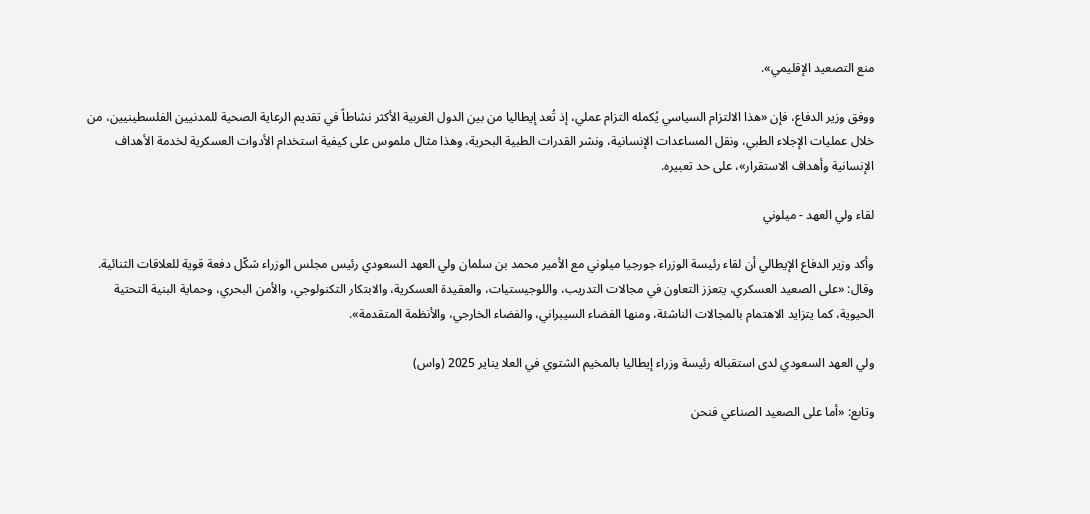منع التصعيد الإقليمي».

ووفق وزير الدفاع، فإن «هذا الالتزام السياسي يُكمله التزام عملي، إذ تُعد إيطاليا من بين الدول الغربية الأكثر نشاطاً في تقديم الرعاية الصحية للمدنيين الفلسطينيين، من خلال عمليات الإجلاء الطبي، ونقل المساعدات الإنسانية، ونشر القدرات الطبية البحرية، وهذا مثال ملموس على كيفية استخدام الأدوات العسكرية لخدمة الأهداف الإنسانية وأهداف الاستقرار»، على حد تعبيره.

لقاء ولي العهد - ميلوني

وأكد وزير الدفاع الإيطالي أن لقاء رئيسة الوزراء جورجيا ميلوني مع الأمير محمد بن سلمان ولي العهد السعودي رئيس مجلس الوزراء شكّل دفعة قوية للعلاقات الثنائية. وقال: «على الصعيد العسكري، يتعزز التعاون في مجالات التدريب، واللوجيستيات، والعقيدة العسكرية، والابتكار التكنولوجي، والأمن البحري، وحماية البنية التحتية الحيوية، كما يتزايد الاهتمام بالمجالات الناشئة، ومنها الفضاء السيبراني، والفضاء الخارجي، والأنظمة المتقدمة».

ولي العهد السعودي لدى استقباله رئيسة وزراء إيطاليا بالمخيم الشتوي في العلا يناير 2025 (واس)

وتابع: «أما على الصعيد الصناعي فنحن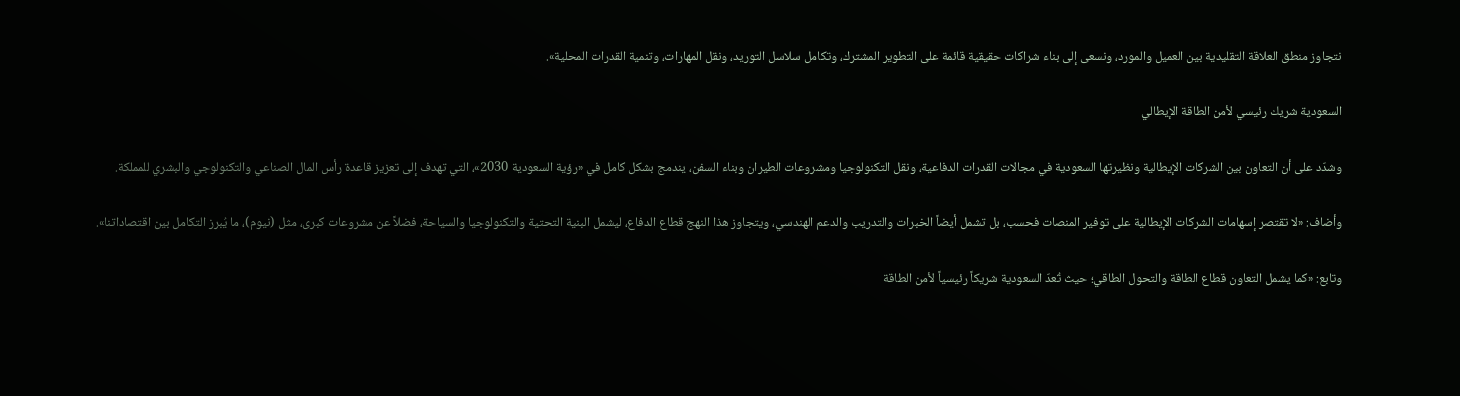نتجاوز منطق العلاقة التقليدية بين العميل والمورد، ونسعى إلى بناء شراكات حقيقية قائمة على التطوير المشترك، وتكامل سلاسل التوريد، ونقل المهارات، وتنمية القدرات المحلية».

السعودية شريك رئيسي لأمن الطاقة الإيطالي

وشدّد على أن التعاون بين الشركات الإيطالية ونظيرتها السعودية في مجالات القدرات الدفاعية، ونقل التكنولوجيا ومشروعات الطيران وبناء السفن، يندمج بشكل كامل في «رؤية السعودية 2030»، التي تهدف إلى تعزيز قاعدة رأس المال الصناعي والتكنولوجي والبشري للمملكة.

وأضاف: «لا تقتصر إسهامات الشركات الإيطالية على توفير المنصات فحسب، بل تشمل أيضاً الخبرات والتدريب والدعم الهندسي، ويتجاوز هذا النهج قطاع الدفاع، ليشمل البنية التحتية والتكنولوجيا والسياحة، فضلاً عن مشروعات كبرى، مثل (نيوم)، ما يُبرز التكامل بين اقتصاداتنا».

وتابع: «كما يشمل التعاون قطاع الطاقة والتحول الطاقي؛ حيث تُعدّ السعودية شريكاً رئيسياً لأمن الطاقة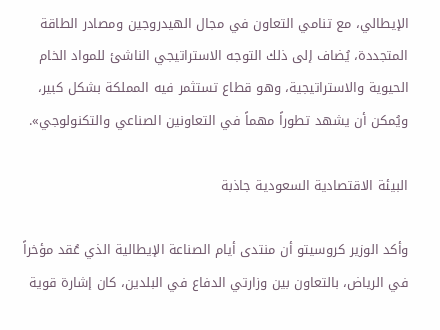الإيطالي، مع تنامي التعاون في مجال الهيدروجين ومصادر الطاقة المتجددة، يُضاف إلى ذلك التوجه الاستراتيجي الناشئ للمواد الخام الحيوية والاستراتيجية، وهو قطاع تستثمر فيه المملكة بشكل كبير، ويُمكن أن يشهد تطوراً مهماً في التعاونين الصناعي والتكنولوجي».

البيئة الاقتصادية السعودية جاذبة

وأكد الوزير كروسيتو أن منتدى أيام الصناعة الإيطالية الذي عُقد مؤخراً في الرياض، بالتعاون بين وزارتي الدفاع في البلدين، كان إشارة قوية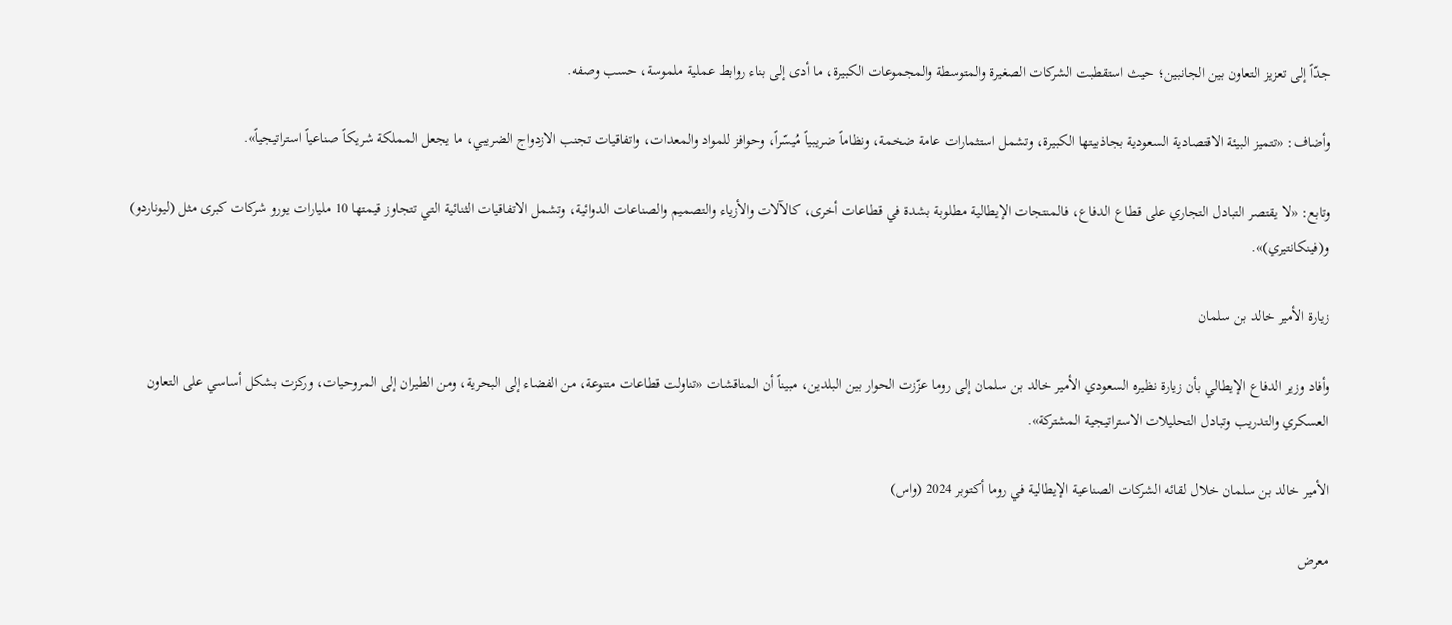جدّاً إلى تعزيز التعاون بين الجانبين؛ حيث استقطبت الشركات الصغيرة والمتوسطة والمجموعات الكبيرة، ما أدى إلى بناء روابط عملية ملموسة، حسب وصفه.

وأضاف: «تتميز البيئة الاقتصادية السعودية بجاذبيتها الكبيرة، وتشمل استثمارات عامة ضخمة، ونظاماً ضريبياً مُيسّراً، وحوافز للمواد والمعدات، واتفاقيات تجنب الازدواج الضريبي، ما يجعل المملكة شريكاً صناعياً استراتيجياً».

وتابع: «لا يقتصر التبادل التجاري على قطاع الدفاع، فالمنتجات الإيطالية مطلوبة بشدة في قطاعات أخرى، كالآلات والأزياء والتصميم والصناعات الدوائية، وتشمل الاتفاقيات الثنائية التي تتجاوز قيمتها 10 مليارات يورو شركات كبرى مثل (ليوناردو) و(فينكانتيري)».

زيارة الأمير خالد بن سلمان

وأفاد وزير الدفاع الإيطالي بأن زيارة نظيره السعودي الأمير خالد بن سلمان إلى روما عزّزت الحوار بين البلدين، مبيناً أن المناقشات «تناولت قطاعات متنوعة، من الفضاء إلى البحرية، ومن الطيران إلى المروحيات، وركزت بشكل أساسي على التعاون العسكري والتدريب وتبادل التحليلات الاستراتيجية المشتركة».

الأمير خالد بن سلمان خلال لقائه الشركات الصناعية الإيطالية في روما أكتوبر 2024 (واس)

معرض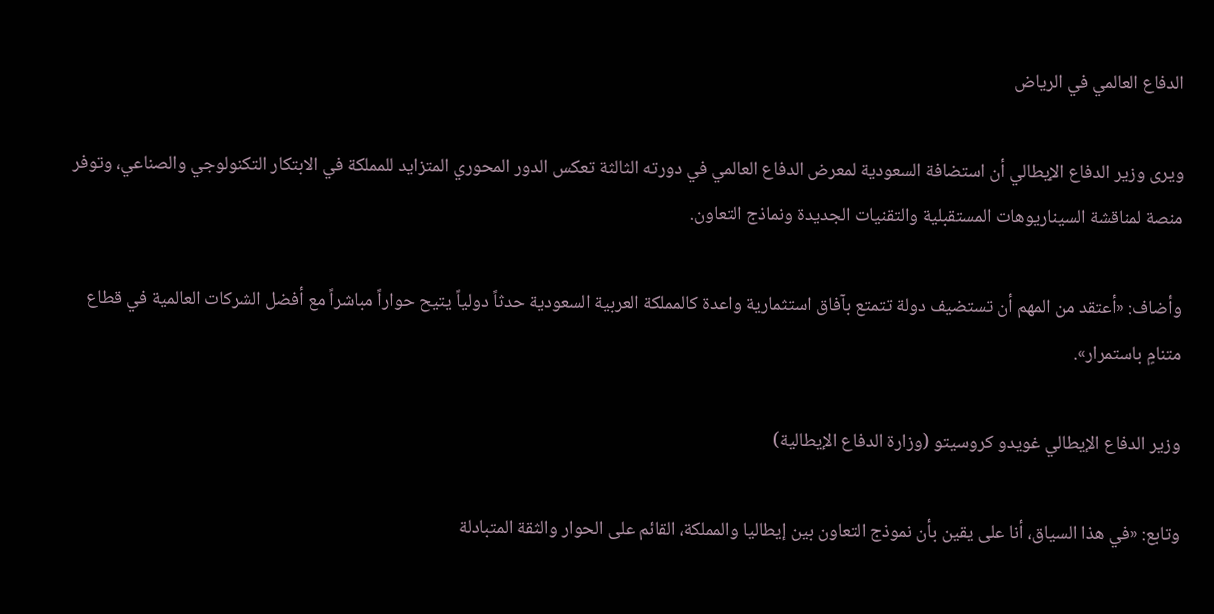الدفاع العالمي في الرياض

ويرى وزير الدفاع الإيطالي أن استضافة السعودية لمعرض الدفاع العالمي في دورته الثالثة تعكس الدور المحوري المتزايد للمملكة في الابتكار التكنولوجي والصناعي، وتوفر منصة لمناقشة السيناريوهات المستقبلية والتقنيات الجديدة ونماذج التعاون.

وأضاف: «أعتقد من المهم أن تستضيف دولة تتمتع بآفاق استثمارية واعدة كالمملكة العربية السعودية حدثاً دولياً يتيح حواراً مباشراً مع أفضل الشركات العالمية في قطاع متنامٍ باستمرار».

وزير الدفاع الإيطالي غويدو كروسيتو (وزارة الدفاع الإيطالية)

وتابع: «في هذا السياق، أنا على يقين بأن نموذج التعاون بين إيطاليا والمملكة، القائم على الحوار والثقة المتبادلة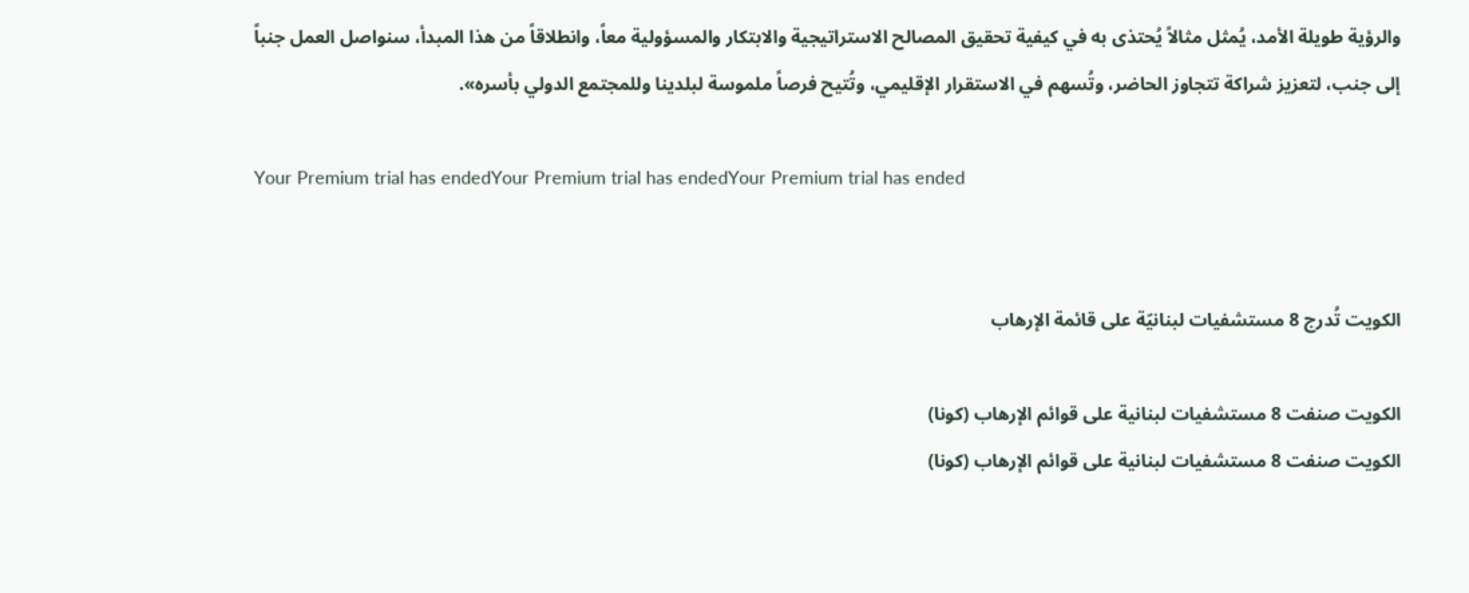والرؤية طويلة الأمد، يُمثل مثالاً يُحتذى به في كيفية تحقيق المصالح الاستراتيجية والابتكار والمسؤولية معاً، وانطلاقاً من هذا المبدأ، سنواصل العمل جنباً إلى جنب، لتعزيز شراكة تتجاوز الحاضر، وتُسهم في الاستقرار الإقليمي، وتُتيح فرصاً ملموسة لبلدينا وللمجتمع الدولي بأسره».

Your Premium trial has endedYour Premium trial has endedYour Premium trial has ended


الكويت تُدرج 8 مستشفيات لبنانيّة على قائمة الإرهاب

الكويت صنفت 8 مستشفيات لبنانية على قوائم الإرهاب (كونا)
الكويت صنفت 8 مستشفيات لبنانية على قوائم الإرهاب (كونا)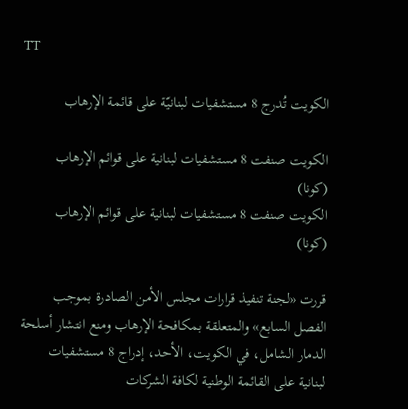TT

الكويت تُدرج 8 مستشفيات لبنانيّة على قائمة الإرهاب

الكويت صنفت 8 مستشفيات لبنانية على قوائم الإرهاب (كونا)
الكويت صنفت 8 مستشفيات لبنانية على قوائم الإرهاب (كونا)

قررت «لجنة تنفيذ قرارات مجلس الأمن الصادرة بموجب الفصل السابع» والمتعلقة بمكافحة الإرهاب ومنع انتشار أسلحة الدمار الشامل، في الكويت، الأحد، إدراج 8 مستشفيات لبنانية على القائمة الوطنية لكافة الشركات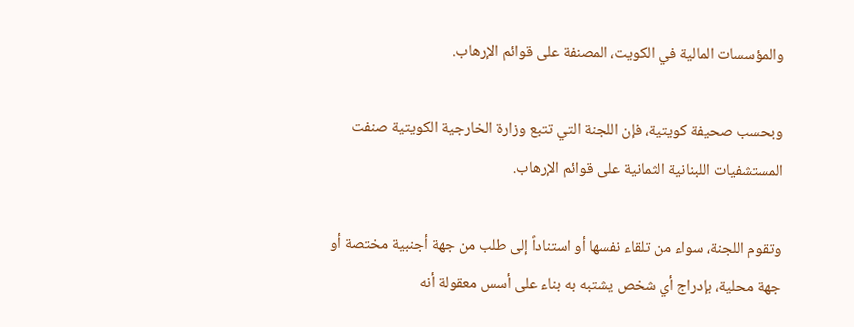والمؤسسات المالية في الكويت، المصنفة على قوائم الإرهاب.

وبحسب صحيفة كويتية، فإن اللجنة التي تتبع وزارة الخارجية الكويتية صنفت المستشفيات اللبنانية الثمانية على قوائم الإرهاب.

وتقوم اللجنة، سواء من تلقاء نفسها أو استناداً إلى طلب من جهة أجنبية مختصة أو جهة محلية، بإدراج أي شخص يشتبه به بناء على أسس معقولة أنه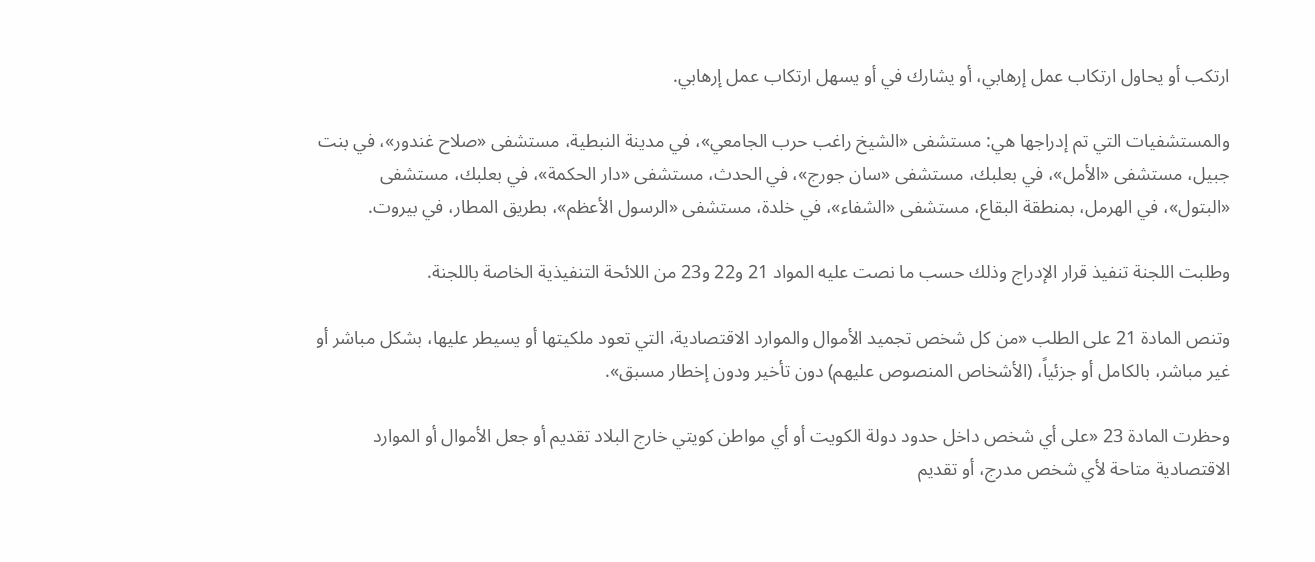ارتكب أو يحاول ارتكاب عمل إرهابي، أو يشارك في أو يسهل ارتكاب عمل إرهابي.

والمستشفيات التي تم إدراجها هي: مستشفى «الشيخ راغب حرب الجامعي»، في مدينة النبطية، مستشفى «صلاح غندور»، في بنت جبيل، مستشفى «الأمل»، في بعلبك، مستشفى «سان جورج»، في الحدث، مستشفى «دار الحكمة»، في بعلبك، مستشفى «البتول»، في الهرمل، بمنطقة البقاع، مستشفى «الشفاء»، في خلدة، مستشفى «الرسول الأعظم»، بطريق المطار، في بيروت.

وطلبت اللجنة تنفيذ قرار الإدراج وذلك حسب ما نصت عليه المواد 21 و22 و23 من اللائحة التنفيذية الخاصة باللجنة.

وتنص المادة 21 على الطلب «من كل شخص تجميد الأموال والموارد الاقتصادية، التي تعود ملكيتها أو يسيطر عليها، بشكل مباشر أو غير مباشر، بالكامل أو جزئياً، (الأشخاص المنصوص عليهم) دون تأخير ودون إخطار مسبق».

وحظرت المادة 23 «على أي شخص داخل حدود دولة الكويت أو أي مواطن كويتي خارج البلاد تقديم أو جعل الأموال أو الموارد الاقتصادية متاحة لأي شخص مدرج، أو تقديم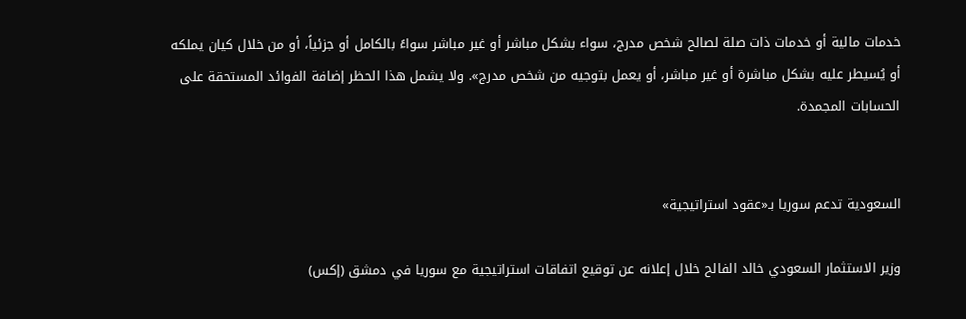خدمات مالية أو خدمات ذات صلة لصالح شخص مدرج، سواء بشكل مباشر أو غير مباشر سواءً بالكامل أو جزئياً، أو من خلال كيان يملكه أو يُسيطر عليه بشكل مباشرة أو غير مباشر، أو يعمل بتوجيه من شخص مدرج». ولا يشمل هذا الحظر إضافة الفوائد المستحقة على الحسابات المجمدة.


السعودية تدعم سوريا بـ«عقود استراتيجية»

وزير الاستثمار السعودي خالد الفالح خلال إعلانه عن توقيع اتفاقات استراتيجية مع سوريا في دمشق (إكس)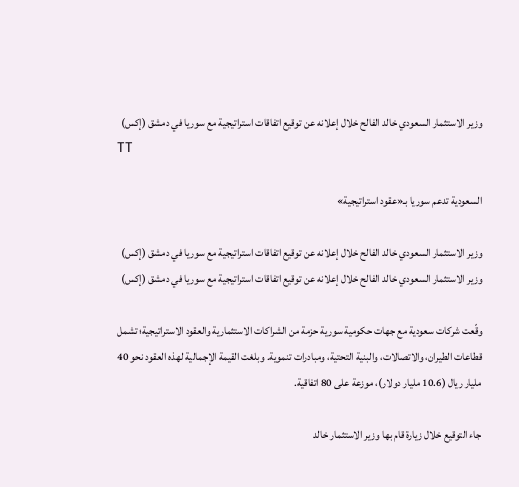وزير الاستثمار السعودي خالد الفالح خلال إعلانه عن توقيع اتفاقات استراتيجية مع سوريا في دمشق (إكس)
TT

السعودية تدعم سوريا بـ«عقود استراتيجية»

وزير الاستثمار السعودي خالد الفالح خلال إعلانه عن توقيع اتفاقات استراتيجية مع سوريا في دمشق (إكس)
وزير الاستثمار السعودي خالد الفالح خلال إعلانه عن توقيع اتفاقات استراتيجية مع سوريا في دمشق (إكس)

وقّعت شركات سعودية مع جهات حكومية سورية حزمة من الشراكات الاستثمارية والعقود الاستراتيجية؛ تشمل قطاعات الطيران، والاتصالات، والبنية التحتية، ومبادرات تنموية. وبلغت القيمة الإجمالية لهذه العقود نحو 40 مليار ريال (10.6 مليار دولار)، موزعة على 80 اتفاقية.

جاء التوقيع خلال زيارة قام بها وزير الاستثمار خالد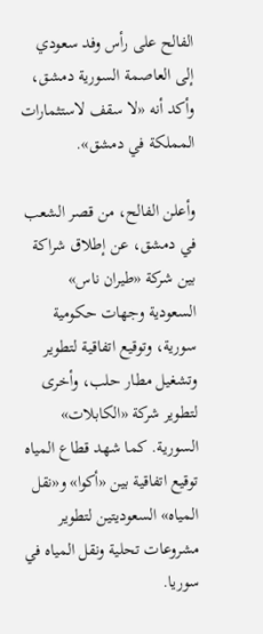الفالح على رأس وفد سعودي إلى العاصمة السورية دمشق، وأكد أنه «لا سقف لاستثمارات المملكة في دمشق».

وأعلن الفالح، من قصر الشعب في دمشق، عن إطلاق شراكة بين شركة «طيران ناس» السعودية وجهات حكومية سورية، وتوقيع اتفاقية لتطوير وتشغيل مطار حلب، وأخرى لتطوير شركة «الكابلات» السورية. كما شهد قطاع المياه توقيع اتفاقية بين «أكوا» و«نقل المياه» السعوديتين لتطوير مشروعات تحلية ونقل المياه في سوريا.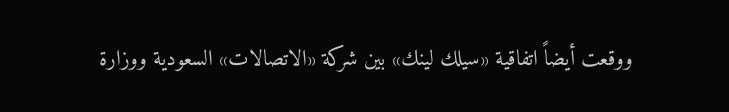ووقعت أيضاً اتفاقية «سيلك لينك» بين شركة «الاتصالات» السعودية ووزارة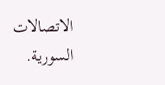الاتصالات السورية.